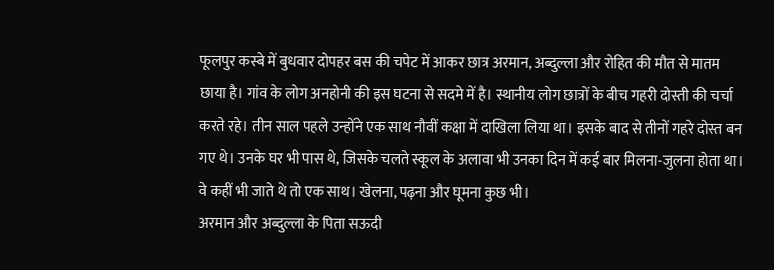फूलपुर कस्बे में बुधवार दोपहर बस की चपेट में आकर छात्र अरमान, अब्दुल्ला और रोहित की मौत से मातम छाया है। गांव के लोग अनहोनी की इस घटना से सदमे में है। स्थानीय लोग छात्रों के बीच गहरी दोस्ती की चर्चा करते रहे। तीन साल पहले उन्होंने एक साथ नौवीं कक्षा में दाखिला लिया था। इसके बाद से तीनों गहरे दोस्त बन गए थे। उनके घर भी पास थे, जिसके चलते स्कूल के अलावा भी उनका दिन में कई बार मिलना-जुलना होता था। वे कहीं भी जाते थे तो एक साथ। खेलना, पढ़ना और घूमना कुछ भी।
अरमान और अब्दुल्ला के पिता सऊदी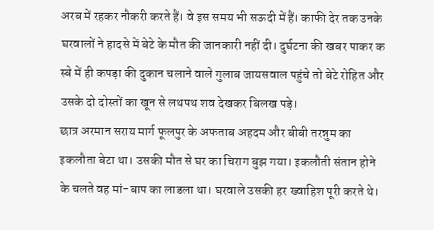अरब में रहकर नौकरी करते हैं। वे इस समय भी सऊदी में हैं। काफी देर तक उनके घरवालों ने हादसे में बेटे के मौत की जानकारी नहीं दी। दुर्घटना की खबर पाकर क स्बे में ही कपड़ा की दुकान चलाने वाले गुलाब जायसवाल पहुंचे तो बेटे रोहित और उसके दो दोस्तों का खून से लथपथ शव देखकर बिलख पड़े।
छात्र अरमान सराय मार्ग फूलपुर के अफताब अहदम और बीबी तरन्नुम का इकलौता बेटा था। उसकी मौत से घर का चिराग बुझ गया। इकलौती संतान होने के चलते वह मां-बाप का लाडला था। घरवाले उसकी हर ख्वाहिश पूरी करते थे।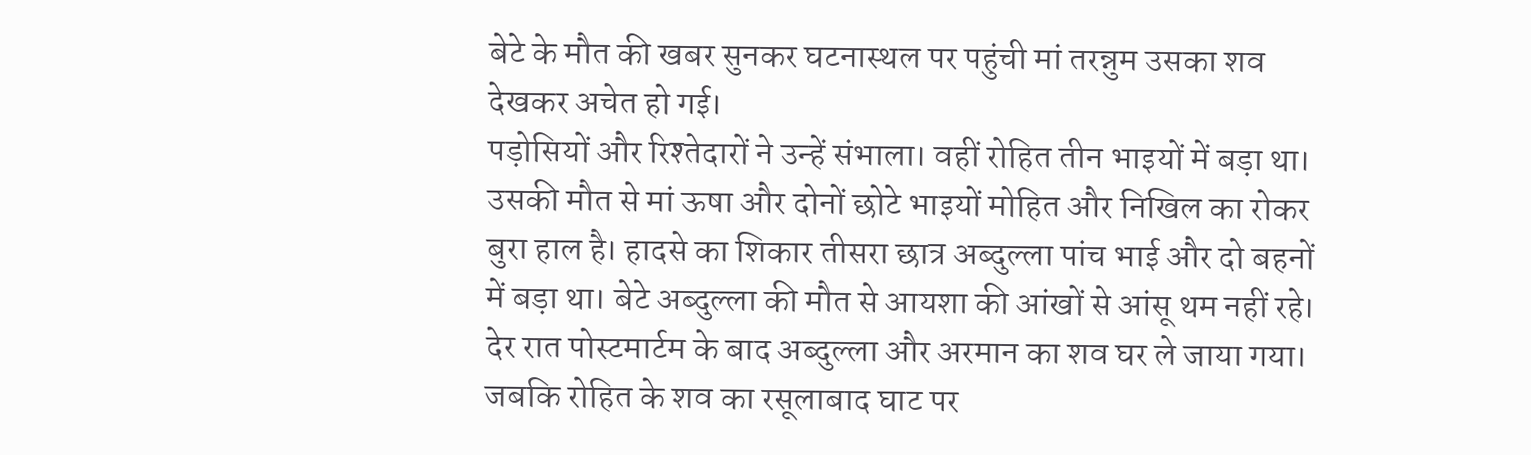बेटे के मौत की खबर सुनकर घटनास्थल पर पहुंची मां तरन्नुम उसका शव देखकर अचेत हो गई।
पड़ोसियों और रिश्तेदारों ने उन्हें संभाला। वहीं रोहित तीन भाइयों में बड़ा था। उसकी मौत से मां ऊषा और दोनों छोटे भाइयों मोहित और निखिल का रोकर बुरा हाल है। हादसे का शिकार तीसरा छात्र अब्दुल्ला पांच भाई और दो बहनों में बड़ा था। बेटे अब्दुल्ला की मौत से आयशा की आंखों से आंसू थम नहीं रहे। देर रात पोस्टमार्टम के बाद अब्दुल्ला और अरमान का शव घर ले जाया गया। जबकि रोहित के शव का रसूलाबाद घाट पर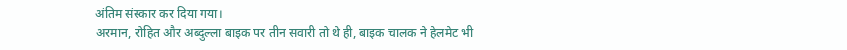अंतिम संस्कार कर दिया गया।
अरमान, रोहित और अब्दुल्ला बाइक पर तीन सवारी तो थे ही, बाइक चालक ने हेलमेट भी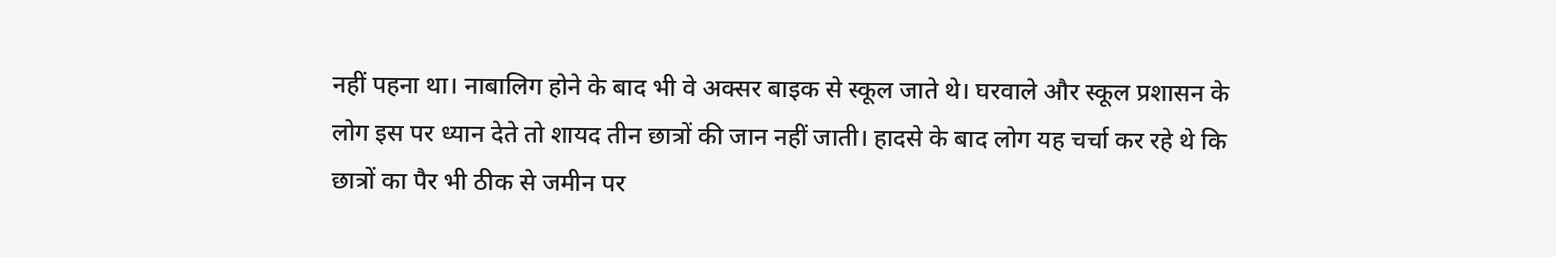नहीं पहना था। नाबालिग होने के बाद भी वे अक्सर बाइक से स्कूल जाते थे। घरवाले और स्कूल प्रशासन के लोग इस पर ध्यान देते तो शायद तीन छात्रों की जान नहीं जाती। हादसे के बाद लोग यह चर्चा कर रहे थे कि छात्रों का पैर भी ठीक से जमीन पर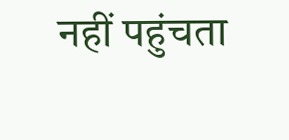नहीं पहुंचता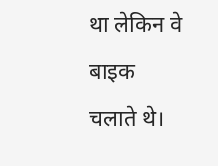था लेकिन वे बाइक चलाते थे।